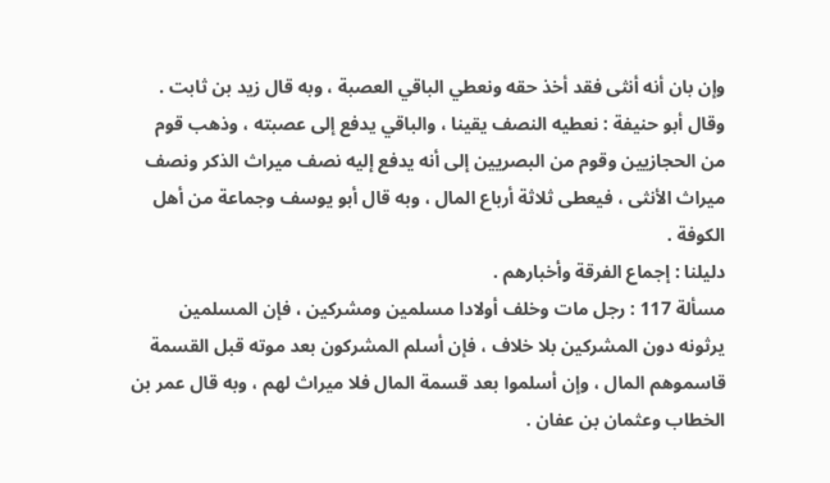وإن بان أنه أنثى فقد أخذ حقه ونعطي الباقي العصبة ، وبه قال زيد بن ثابت .
وقال أبو حنيفة : نعطيه النصف يقينا ، والباقي يدفع إلى عصبته ، وذهب قوم
من الحجازيين وقوم من البصريين إلى أنه يدفع إليه نصف ميراث الذكر ونصف
ميراث الأنثى ، فيعطى ثلاثة أرباع المال ، وبه قال أبو يوسف وجماعة من أهل
الكوفة .
دليلنا : إجماع الفرقة وأخبارهم .
مسألة 117 : رجل مات وخلف أولادا مسلمين ومشركين ، فإن المسلمين
يرثونه دون المشركين بلا خلاف ، فإن أسلم المشركون بعد موته قبل القسمة
قاسموهم المال ، وإن أسلموا بعد قسمة المال فلا ميراث لهم ، وبه قال عمر بن
الخطاب وعثمان بن عفان .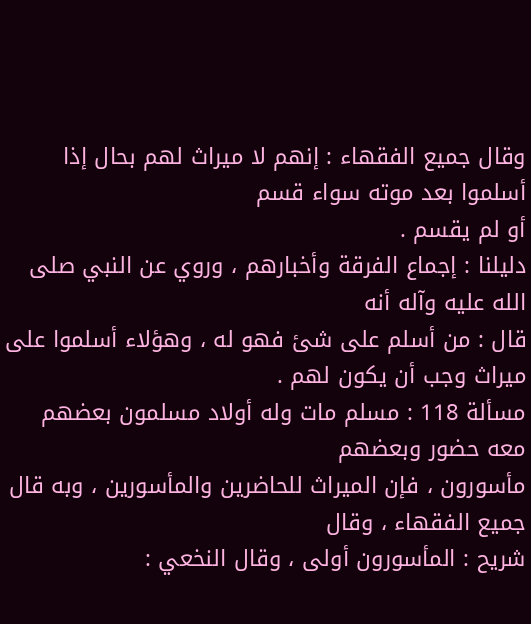وقال جميع الفقهاء : إنهم لا ميراث لهم بحال إذا أسلموا بعد موته سواء قسم
أو لم يقسم .
دليلنا : إجماع الفرقة وأخبارهم ، وروي عن النبي صلى الله عليه وآله أنه
قال : من أسلم على شئ فهو له ، وهؤلاء أسلموا على ميراث وجب أن يكون لهم .
مسألة 118 : مسلم مات وله أولاد مسلمون بعضهم معه حضور وبعضهم
مأسورون ، فإن الميراث للحاضرين والمأسورين ، وبه قال جميع الفقهاء ، وقال
شريح : المأسورون أولى ، وقال النخعي :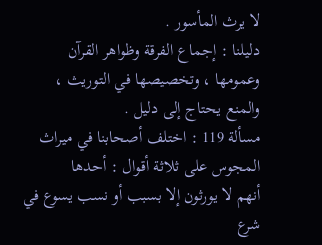لا يرث المأسور .
دليلنا : إجماع الفرقة وظواهر القرآن وعمومها ، وتخصيصها في التوريث ،
والمنع يحتاج إلى دليل .
مسألة 119 : اختلف أصحابنا في ميراث المجوس على ثلاثة أقوال : أحدها
أنهم لا يورثون إلا بسبب أو نسب يسوع في شرع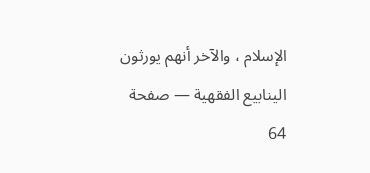الإسلام ، والآخر أنهم يورثون
الينابيع الفقهية — صفحة 64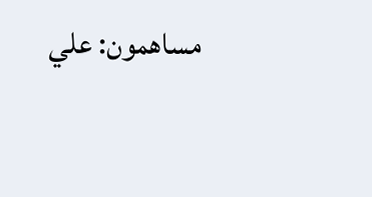مساهمون: علي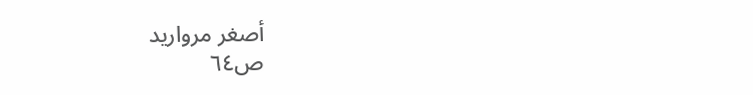أصغر مرواريد
ص٦٤